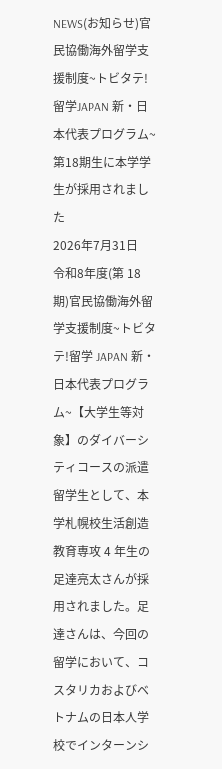NEWS(お知らせ)官民協働海外留学支援制度~トビタテ!留学JAPAN 新・日本代表プログラム~第18期生に本学学生が採用されました
2026年7月31日
令和8年度(第 18 期)官民協働海外留学支援制度~トビタテ!留学 JAPAN 新・日本代表プログラム~【大学生等対象】のダイバーシティコースの派遣留学生として、本学札幌校生活創造教育専攻 4 年生の足達亮太さんが採用されました。足達さんは、今回の留学において、コスタリカおよびベトナムの日本人学校でインターンシ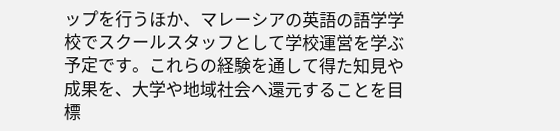ップを行うほか、マレーシアの英語の語学学校でスクールスタッフとして学校運営を学ぶ予定です。これらの経験を通して得た知見や成果を、大学や地域社会へ還元することを目標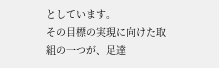としています。
その目標の実現に向けた取組の一つが、足達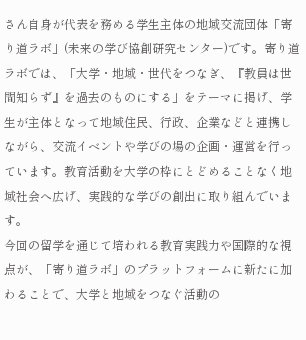さん自身が代表を務める学生主体の地域交流団体「寄り道ラボ」(未来の学び協創研究センター)です。寄り道ラボでは、「大学・地域・世代をつなぎ、『教員は世間知らず』を過去のものにする」をテーマに掲げ、学生が主体となって地域住民、行政、企業などと連携しながら、交流イベントや学びの場の企画・運営を行っています。教育活動を大学の枠にとどめることなく地域社会へ広げ、実践的な学びの創出に取り組んでいます。
今回の留学を通じて培われる教育実践力や国際的な視点が、「寄り道ラボ」のプラットフォームに新たに加わることで、大学と地域をつなぐ活動の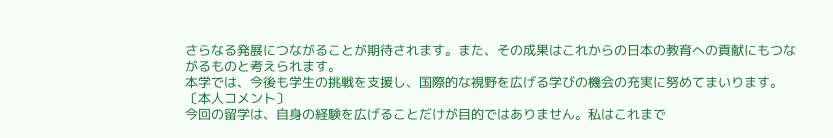さらなる発展につながることが期待されます。また、その成果はこれからの日本の教育への貢献にもつながるものと考えられます。
本学では、今後も学生の挑戦を支援し、国際的な視野を広げる学びの機会の充実に努めてまいります。
〔本人コメント〕
今回の留学は、自身の経験を広げることだけが目的ではありません。私はこれまで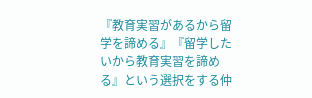『教育実習があるから留学を諦める』『留学したいから教育実習を諦める』という選択をする仲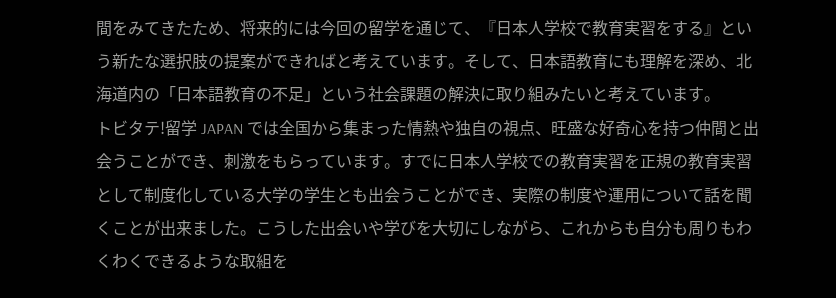間をみてきたため、将来的には今回の留学を通じて、『日本人学校で教育実習をする』という新たな選択肢の提案ができればと考えています。そして、日本語教育にも理解を深め、北海道内の「日本語教育の不足」という社会課題の解決に取り組みたいと考えています。
トビタテ!留学 JAPAN では全国から集まった情熱や独自の視点、旺盛な好奇心を持つ仲間と出会うことができ、刺激をもらっています。すでに日本人学校での教育実習を正規の教育実習として制度化している大学の学生とも出会うことができ、実際の制度や運用について話を聞くことが出来ました。こうした出会いや学びを大切にしながら、これからも自分も周りもわくわくできるような取組を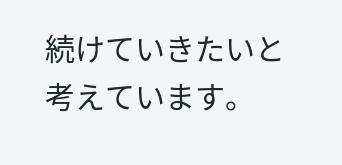続けていきたいと考えています。